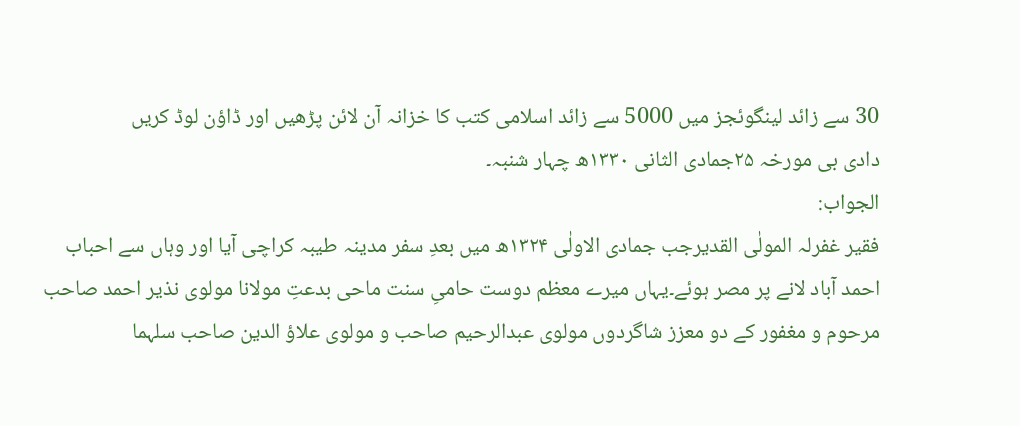30 سے زائد لینگوئجز میں 5000 سے زائد اسلامی کتب کا خزانہ آن لائن پڑھیں اور ڈاؤن لوڈ کریں
دادی بی مورخہ ۲۵جمادی الثانی ۱۳۳۰ھ چہار شنبہ۔
الجواب:
فقیر غفرلہ المولٰی القدیرجب جمادی الاولٰی ۱۳۲۴ھ میں بعدِ سفر مدینہ طیبہ کراچی آیا اور وہاں سے احباب احمد آباد لانے پر مصر ہوئے۔یہاں میرے معظم دوست حامیِ سنت ماحی بدعتِ مولانا مولوی نذیر احمد صاحب مرحوم و مغفور کے دو معزز شاگردوں مولوی عبدالرحیم صاحب و مولوی علاؤ الدین صاحب سلہما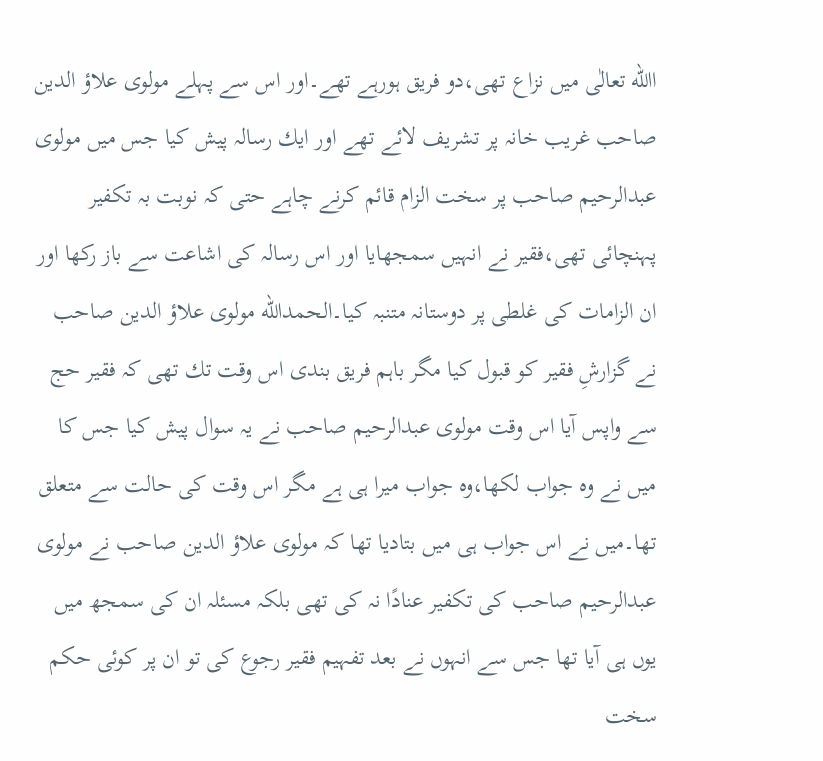االله تعالٰی میں نزاع تھی،دو فریق ہورہے تھے۔اور اس سے پہلے مولوی علاؤ الدین صاحب غریب خانہ پر تشریف لائے تھے اور ایك رسالہ پیش کیا جس میں مولوی عبدالرحیم صاحب پر سخت الزام قائم کرنے چاہے حتی کہ نوبت بہ تکفیر پہنچائی تھی،فقیر نے انہیں سمجھایا اور اس رسالہ کی اشاعت سے باز رکھا اور ان الزامات کی غلطی پر دوستانہ متنبہ کیا۔الحمدالله مولوی علاؤ الدین صاحب نے گزارشِ فقیر کو قبول کیا مگر باہم فریق بندی اس وقت تك تھی کہ فقیر حج سے واپس آیا اس وقت مولوی عبدالرحیم صاحب نے یہ سوال پیش کیا جس کا میں نے وہ جواب لکھا،وہ جواب میرا ہی ہے مگر اس وقت کی حالت سے متعلق تھا۔میں نے اس جواب ہی میں بتادیا تھا کہ مولوی علاؤ الدین صاحب نے مولوی عبدالرحیم صاحب کی تکفیر عنادًا نہ کی تھی بلکہ مسئلہ ان کی سمجھ میں یوں ہی آیا تھا جس سے انہوں نے بعد تفہیم فقیر رجوع کی تو ان پر کوئی حکم سخت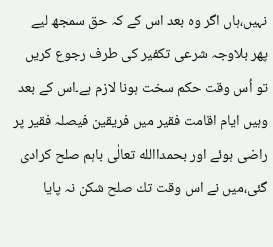نہیں،ہاں اگر وہ بعد اس کے کہ حق سمجھ لیے پھر بلاوجہ شرعی تکفیر کی طرف رجوع کریں تو اُس وقت حکم سخت ہونا لازم ہے۔اس کے بعد وہیں ایام اقامت فقیر میں فریقین فیصلہ فقیر پر راضی ہوئے اور بحمداالله تعالٰی باہم صلح کرادی گئی،میں نے اس وقت تك صلح شکن نہ پایا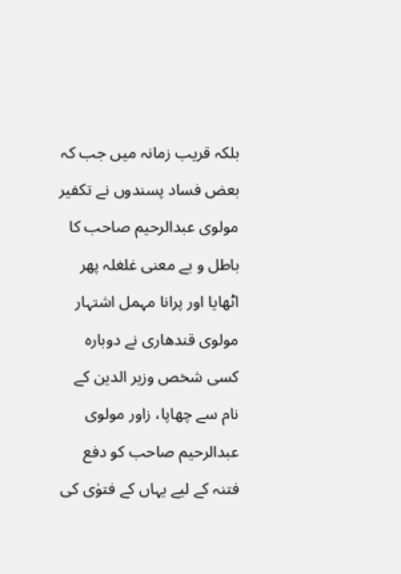بلکہ قریب زمانہ میں جب کہ بعض فساد پسندوں نے تکفیر مولوی عبدالرحیم صاحب کا باطل و بے معنی غلغلہ پھر اٹھایا اور پرانا مہمل اشتہار مولوی قندھاری نے دوبارہ کسی شخص وزیر الدین کے نام سے چھاپا، زاور مولوی عبدالرحیم صاحب کو دفع فتنہ کے لیے یہاں کے فتوٰی کی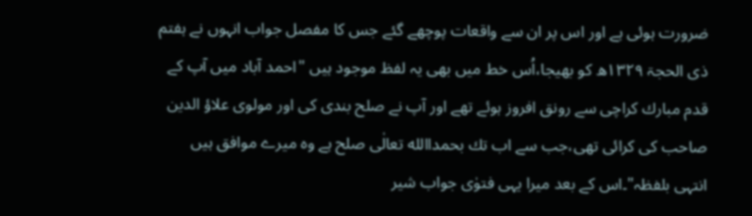ضرورت ہوئی ہے اور اس پر ان سے واقعات پوچھے گئے جس کا مفصل جواب انہوں نے ہفتم ذی الحجۃ ۱۳۲۹ھ کو بھیجا،اُس خط میں بھی یہ لفظ موجود ہیں "احمد آباد میں آپ کے قدم مبارك کراچی سے رونق افروز ہوئے تھے اور آپ نے صلح بندی کی اور مولوی علاؤ الدین صاحب کی کرائی تھی،جب سے اب تك بحمداالله تعالٰی صلح ہے وہ میرے موافق ہیں انتہی بلفظہ"۔اس کے بعد میرا یہی فتوٰی جواب شیر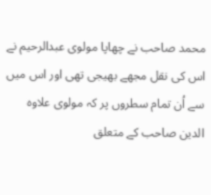محمد صاحب نے چھاپا مولوی عبدالرحیم نے اس کی نقل مجھے بھیجی تھی اور اس میں سے اُن تمام سطروں پر کہ مولوی علاوہ الدین صاحب کے متعلق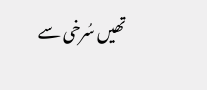تھیں سُرخی سے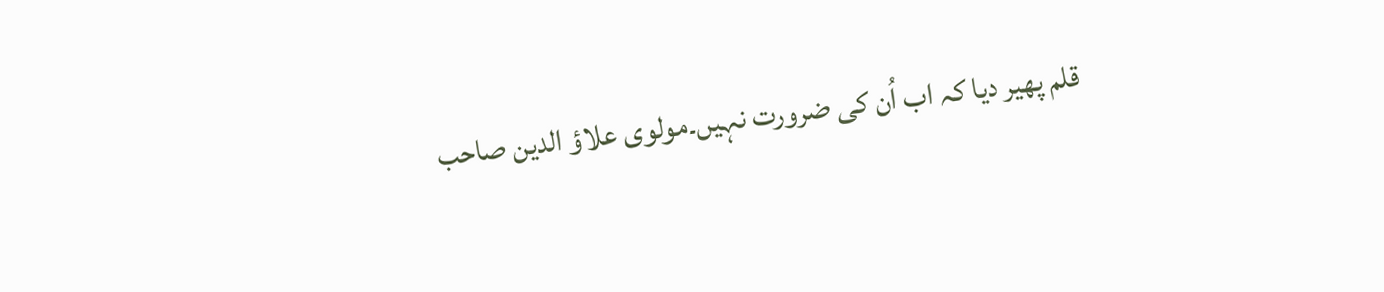قلم پھیر دیا کہ اب اُن کی ضرورت نہیں۔مولوی علاؤ الدین صاحب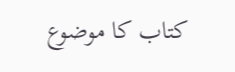کتاب کا موضوع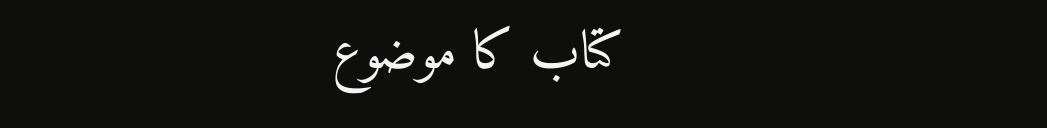کتاب کا موضوع